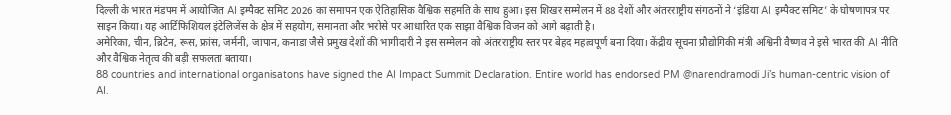दिल्ली के भारत मंडपम में आयोजित AI इम्पैक्ट समिट 2026 का समापन एक ऐतिहासिक वैश्विक सहमति के साथ हुआ। इस शिखर सम्मेलन में 88 देशों और अंतरराष्ट्रीय संगठनों ने ‘इंडिया AI इम्पैक्ट समिट’ के घोषणापत्र पर साइन किया। यह आर्टिफिशियल इंटेलिजेंस के क्षेत्र में सहयोग, समानता और भरोसे पर आधारित एक साझा वैश्विक विजन को आगे बढ़ाती है।
अमेरिका, चीन, ब्रिटेन, रूस, फ्रांस, जर्मनी, जापान, कनाडा जैसे प्रमुख देशों की भागीदारी ने इस सम्मेलन को अंतरराष्ट्रीय स्तर पर बेहद महत्वपूर्ण बना दिया। केंद्रीय सूचना प्रौद्योगिकी मंत्री अश्विनी वैष्णव ने इसे भारत की AI नीति और वैश्विक नेतृत्व की बड़ी सफलता बताया।
88 countries and international organisatons have signed the AI Impact Summit Declaration. Entire world has endorsed PM @narendramodi Ji’s human-centric vision of AI.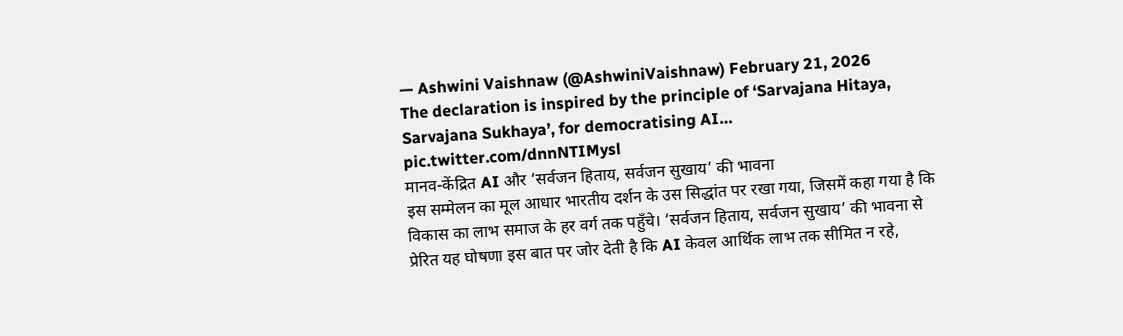— Ashwini Vaishnaw (@AshwiniVaishnaw) February 21, 2026
The declaration is inspired by the principle of ‘Sarvajana Hitaya, Sarvajana Sukhaya’, for democratising AI… pic.twitter.com/dnnNTIMysl
मानव-केंद्रित AI और ‘सर्वजन हिताय, सर्वजन सुखाय’ की भावना
इस सम्मेलन का मूल आधार भारतीय दर्शन के उस सिद्धांत पर रखा गया, जिसमें कहा गया है कि विकास का लाभ समाज के हर वर्ग तक पहुँचे। ‘सर्वजन हिताय, सर्वजन सुखाय’ की भावना से प्रेरित यह घोषणा इस बात पर जोर देती है कि AI केवल आर्थिक लाभ तक सीमित न रहे,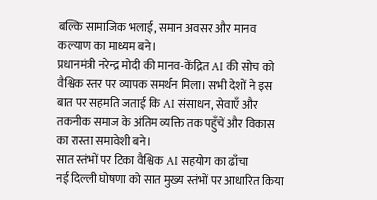बल्कि सामाजिक भलाई, समान अवसर और मानव कल्याण का माध्यम बने।
प्रधानमंत्री नरेन्द्र मोदी की मानव-केंद्रित AI की सोच को वैश्विक स्तर पर व्यापक समर्थन मिला। सभी देशों ने इस बात पर सहमति जताई कि AI संसाधन, सेवाएँ और तकनीक समाज के अंतिम व्यक्ति तक पहुँचें और विकास का रास्ता समावेशी बने।
सात स्तंभों पर टिका वैश्विक AI सहयोग का ढाँचा
नई दिल्ली घोषणा को सात मुख्य स्तंभों पर आधारित किया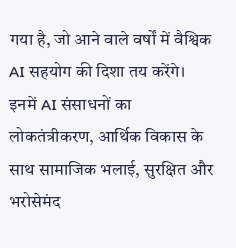गया है, जो आने वाले वर्षों में वैश्विक AI सहयोग की दिशा तय करेंगे। इनमें AI संसाधनों का लोकतंत्रीकरण, आर्थिक विकास के साथ सामाजिक भलाई, सुरक्षित और भरोसेमंद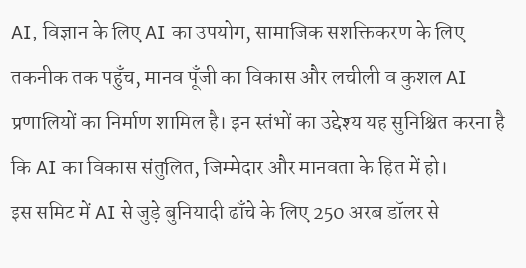AI, विज्ञान के लिए AI का उपयोग, सामाजिक सशक्तिकरण के लिए तकनीक तक पहुँच, मानव पूँजी का विकास और लचीली व कुशल AI प्रणालियों का निर्माण शामिल है। इन स्तंभों का उद्देश्य यह सुनिश्चित करना है कि AI का विकास संतुलित, जिम्मेदार और मानवता के हित में हो।
इस समिट में AI से जुड़े बुनियादी ढाँचे के लिए 250 अरब डॉलर से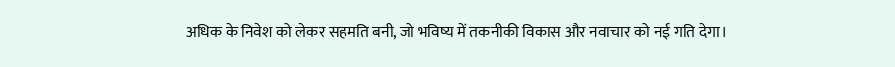अधिक के निवेश को लेकर सहमति बनी, जो भविष्य में तकनीकी विकास और नवाचार को नई गति देगा।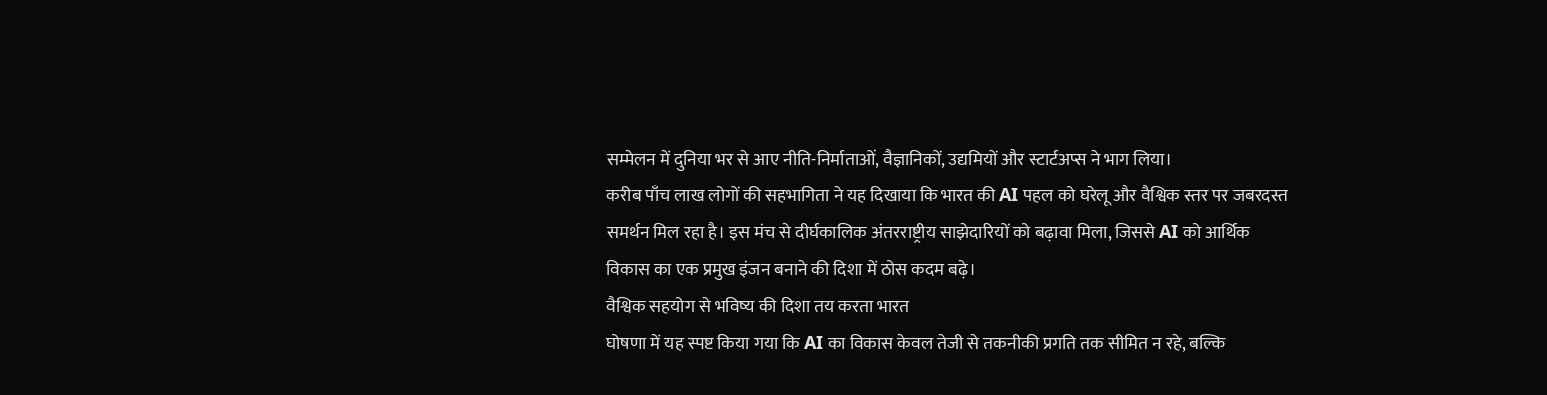सम्मेलन में दुनिया भर से आए नीति-निर्माताओं, वैज्ञानिकों, उद्यमियों और स्टार्टअप्स ने भाग लिया।
करीब पाँच लाख लोगों की सहभागिता ने यह दिखाया कि भारत की AI पहल को घरेलू और वैश्विक स्तर पर जबरदस्त समर्थन मिल रहा है। इस मंच से दीर्घकालिक अंतरराष्ट्रीय साझेदारियों को बढ़ावा मिला, जिससे AI को आर्थिक विकास का एक प्रमुख इंजन बनाने की दिशा में ठोस कदम बढ़े।
वैश्विक सहयोग से भविष्य की दिशा तय करता भारत
घोषणा में यह स्पष्ट किया गया कि AI का विकास केवल तेजी से तकनीकी प्रगति तक सीमित न रहे, बल्कि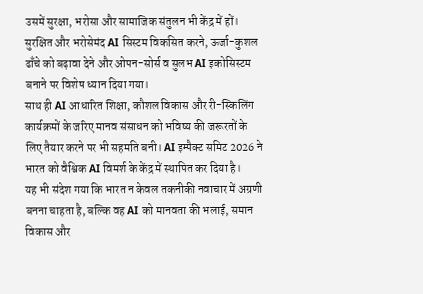उसमें सुरक्षा, भरोसा और सामाजिक संतुलन भी केंद्र में हों। सुरक्षित और भरोसेमंद AI सिस्टम विकसित करने, ऊर्जा-कुशल ढाँचे को बढ़ावा देने और ओपन-सोर्स व सुलभ AI इकोसिस्टम बनाने पर विशेष ध्यान दिया गया।
साथ ही AI आधारित शिक्षा, कौशल विकास और री-स्किलिंग कार्यक्रमों के जरिए मानव संसाधन को भविष्य की जरूरतों के लिए तैयार करने पर भी सहमति बनी। AI इम्पैक्ट समिट 2026 ने भारत को वैश्विक AI विमर्श के केंद्र में स्थापित कर दिया है।
यह भी संदेश गया कि भारत न केवल तकनीकी नवाचार में अग्रणी बनना चाहता है, बल्कि वह AI को मानवता की भलाई, समान विकास और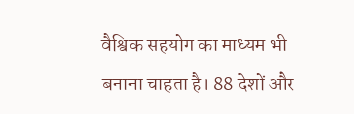वैश्विक सहयोग का माध्यम भी बनाना चाहता है। 88 देशों और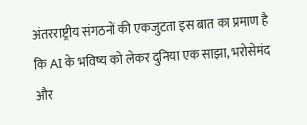अंतरराष्ट्रीय संगठनों की एकजुटता इस बात का प्रमाण है कि AI के भविष्य को लेकर दुनिया एक साझा, भरोसेमंद और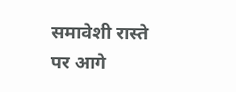समावेशी रास्ते पर आगे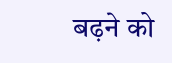बढ़ने को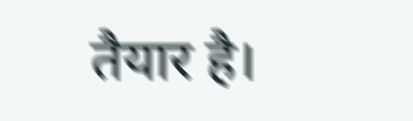तैयार है।